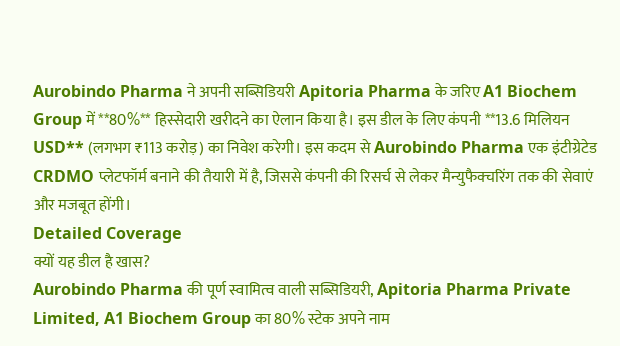Aurobindo Pharma ने अपनी सब्सिडियरी Apitoria Pharma के जरिए A1 Biochem Group में **80%** हिस्सेदारी खरीदने का ऐलान किया है। इस डील के लिए कंपनी **13.6 मिलियन USD** (लगभग ₹113 करोड़) का निवेश करेगी। इस कदम से Aurobindo Pharma एक इंटीग्रेटेड CRDMO प्लेटफॉर्म बनाने की तैयारी में है, जिससे कंपनी की रिसर्च से लेकर मैन्युफैक्चरिंग तक की सेवाएं और मजबूत होंगी।
Detailed Coverage
क्यों यह डील है खास?
Aurobindo Pharma की पूर्ण स्वामित्व वाली सब्सिडियरी, Apitoria Pharma Private Limited, A1 Biochem Group का 80% स्टेक अपने नाम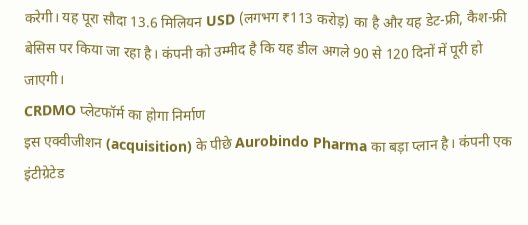करेगी। यह पूरा सौदा 13.6 मिलियन USD (लगभग ₹113 करोड़) का है और यह डेट-फ्री, कैश-फ्री बेसिस पर किया जा रहा है। कंपनी को उम्मीद है कि यह डील अगले 90 से 120 दिनों में पूरी हो जाएगी।
CRDMO प्लेटफॉर्म का होगा निर्माण
इस एक्वीजीशन (acquisition) के पीछे Aurobindo Pharma का बड़ा प्लान है। कंपनी एक इंटीग्रेटेड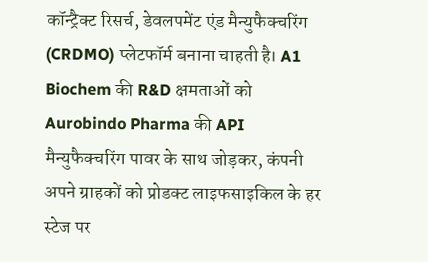कॉन्ट्रैक्ट रिसर्च, डेवलपमेंट एंड मैन्युफैक्चरिंग (CRDMO) प्लेटफॉर्म बनाना चाहती है। A1 Biochem की R&D क्षमताओं को Aurobindo Pharma की API मैन्युफैक्चरिंग पावर के साथ जोड़कर, कंपनी अपने ग्राहकों को प्रोडक्ट लाइफसाइकिल के हर स्टेज पर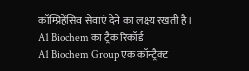कॉम्प्रिहेंसिव सेवाएं देने का लक्ष्य रखती है।
A1 Biochem का ट्रैक रिकॉर्ड
A1 Biochem Group एक कॉन्ट्रैक्ट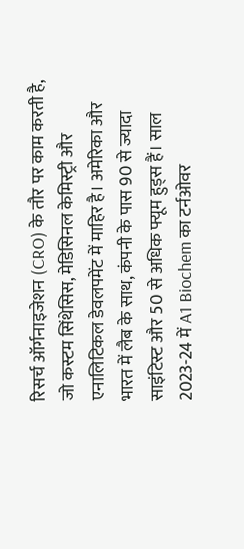रिसर्च ऑर्गनाइजेशन (CRO) के तौर पर काम करती है, जो कस्टम सिंथेसिस, मेडिसिनल केमिस्ट्री और एनालिटिकल डेवलपमेंट में माहिर है। अमेरिका और भारत में लैब के साथ, कंपनी के पास 90 से ज्यादा साइंटिस्ट और 50 से अधिक फ्यूम हुड्स हैं। साल 2023-24 में A1 Biochem का टर्नओवर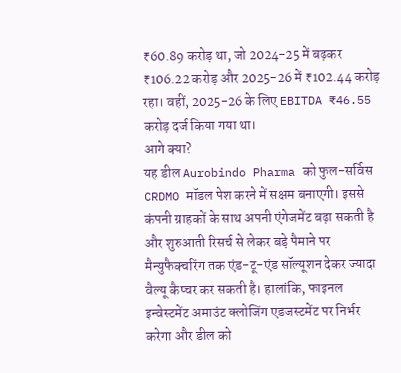₹60.89 करोड़ था, जो 2024-25 में बढ़कर ₹106.22 करोड़ और 2025-26 में ₹102.44 करोड़ रहा। वहीं, 2025-26 के लिए EBITDA ₹46.55 करोड़ दर्ज किया गया था।
आगे क्या?
यह डील Aurobindo Pharma को फुल-सर्विस CRDMO मॉडल पेश करने में सक्षम बनाएगी। इससे कंपनी ग्राहकों के साथ अपनी एंगेजमेंट बढ़ा सकती है और शुरुआती रिसर्च से लेकर बड़े पैमाने पर मैन्युफैक्चरिंग तक एंड-टू-एंड सॉल्यूशन देकर ज्यादा वैल्यू कैप्चर कर सकती है। हालांकि, फाइनल इन्वेस्टमेंट अमाउंट क्लोजिंग एडजस्टमेंट पर निर्भर करेगा और डील को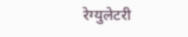रेग्युलेटरी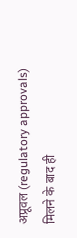अप्रूवल (regulatory approvals) मिलने के बाद ही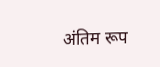अंतिम रूप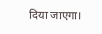दिया जाएगा।